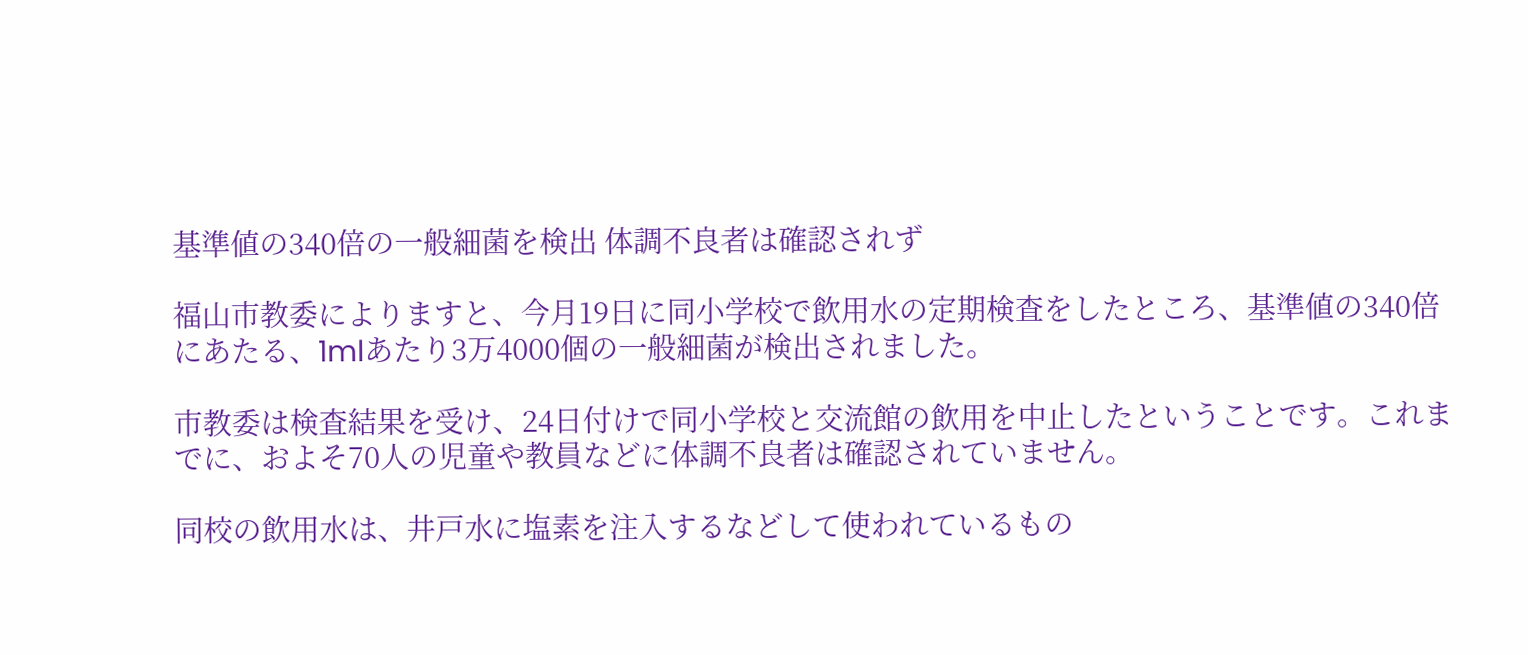基準値の340倍の一般細菌を検出 体調不良者は確認されず

福山市教委によりますと、今月19日に同小学校で飲用水の定期検査をしたところ、基準値の340倍にあたる、1mlあたり3万4000個の一般細菌が検出されました。

市教委は検査結果を受け、24日付けで同小学校と交流館の飲用を中止したということです。これまでに、およそ70人の児童や教員などに体調不良者は確認されていません。

同校の飲用水は、井戸水に塩素を注入するなどして使われているもの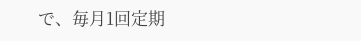で、毎月1回定期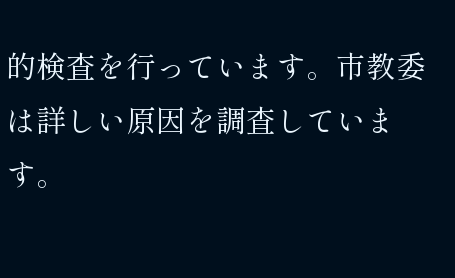的検査を行っています。市教委は詳しい原因を調査しています。